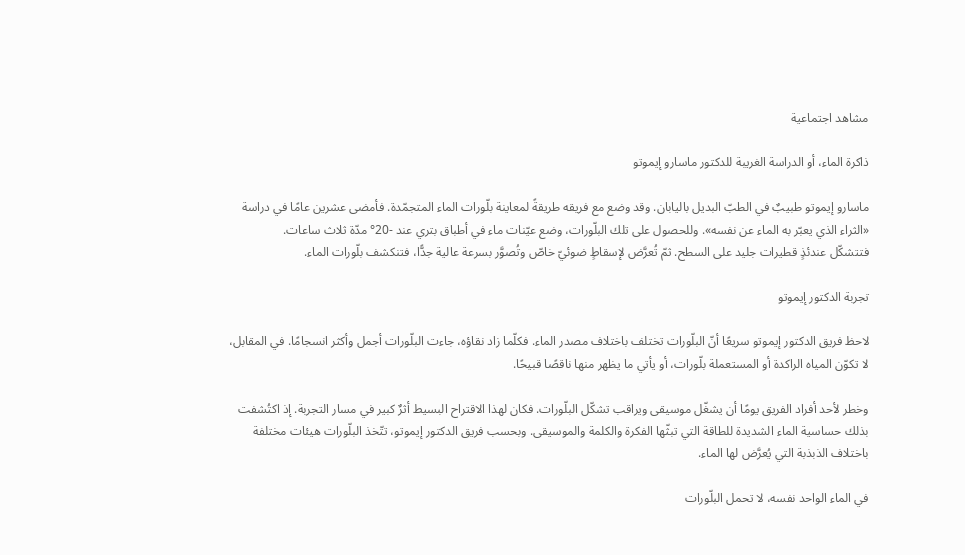مشاهد اجتماعية

ذاكرة الماء، أو الدراسة الغريبة للدكتور ماسارو إيموتو

ماسارو إيموتو طبيبٌ في الطبّ البديل باليابان. وقد وضع مع فريقه طريقةً لمعاينة بلّورات الماء المتجمّدة. فأمضى عشرين عامًا في دراسة «الثراء الذي يعبّر به الماء عن نفسه». وللحصول على تلك البلّورات، وضع عيّنات ماء في أطباق بتري عند -20° مدّة ثلاث ساعات.
فتتشكّل عندئذٍ قطيرات جليد على السطح. ثمّ تُعرَّض لإسقاطٍ ضوئيّ خاصّ وتُصوَّر بسرعة عالية جدًّا، فتنكشف بلّورات الماء.

تجربة الدكتور إيموتو

لاحظ فريق الدكتور إيموتو سريعًا أنّ البلّورات تختلف باختلاف مصدر الماء. فكلّما زاد نقاؤه، جاءت البلّورات أجمل وأكثر انسجامًا. في المقابل، لا تكوّن المياه الراكدة أو المستعملة بلّورات، أو يأتي ما يظهر منها ناقصًا قبيحًا.

وخطر لأحد أفراد الفريق يومًا أن يشغّل موسيقى ويراقب تشكّل البلّورات. فكان لهذا الاقتراح البسيط أثرٌ كبير في مسار التجربة. إذ اكتُشفت بذلك حساسية الماء الشديدة للطاقة التي تبثّها الفكرة والكلمة والموسيقى. وبحسب فريق الدكتور إيموتو، تتّخذ البلّورات هيئات مختلفة باختلاف الذبذبة التي يُعرَّض لها الماء.

في الماء الواحد نفسه، لا تحمل البلّورات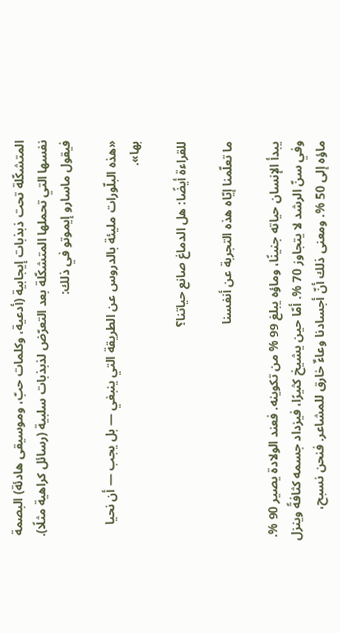المتشكّلة تحت ذبذبات إيجابية (أدعية، وكلمات حبّ، وموسيقى هادئة) البصمة نفسها التي تحملها المتشكّلة بعد التعرّض لذبذبات سلبية (رسائل كراهية مثلًا). فيقول ماسارو إيموتو في ذلك:

«هذه البلّورات مليئة بالدروس عن الطريقة التي ينبغي — بل يجب — أن نحيا بها».

للقراءة أيضًا: هل الدماغ صانع حياتنا؟

ما تعلّمنا إيّاه هذه التجربة عن أنفسنا

يبدأ الإنسان حياته جنينًا، وماؤه يبلغ 99 % من تكوينه. فعند الولادة يصير 90 %. وفي سنّ الرشد لا يتجاوز 70 %. أمّا حين يشيخ كثيرًا، فيزداد جسمه كثافةً وينزل ماؤه إلى 50 %. ومعنى ذلك أنّ أجسادنا وعاءٌ خارق للمشاعر. فنحن نسبح،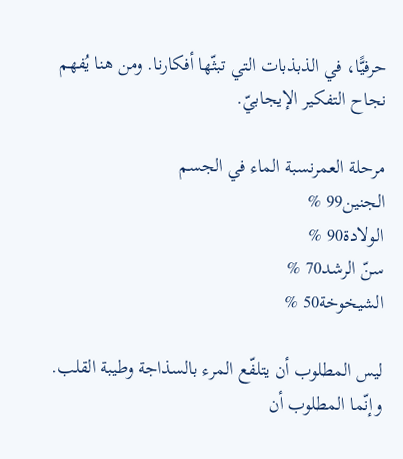حرفيًّا، في الذبذبات التي تبثّها أفكارنا. ومن هنا يُفهم نجاح التفكير الإيجابيّ.

مرحلة العمرنسبة الماء في الجسم
الجنين99 %
الولادة90 %
سنّ الرشد70 %
الشيخوخة50 %

ليس المطلوب أن يتلفّع المرء بالسذاجة وطيبة القلب. وإنّما المطلوب أن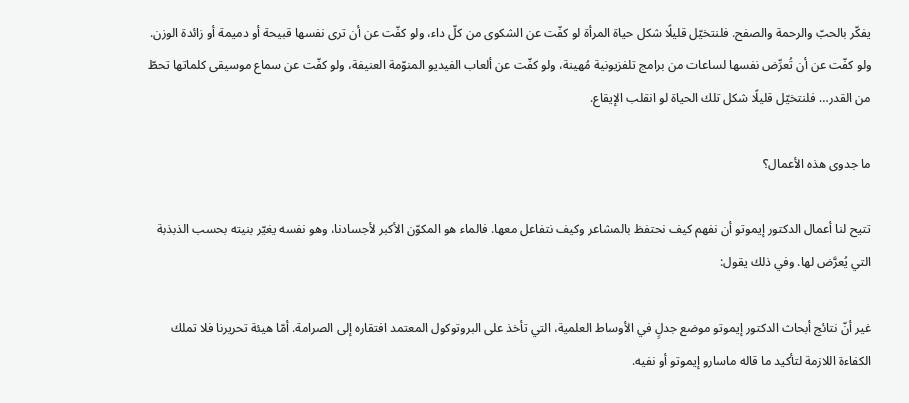يفكّر بالحبّ والرحمة والصفح. فلنتخيّل قليلًا شكل حياة المرأة لو كفّت عن الشكوى من كلّ داء، ولو كفّت عن أن ترى نفسها قبيحة أو دميمة أو زائدة الوزن. ولو كفّت عن أن تُعرِّض نفسها لساعات من برامج تلفزيونية مُهينة، ولو كفّت عن ألعاب الفيديو المنوّمة العنيفة، ولو كفّت عن سماع موسيقى كلماتها تحطّ من القدر… فلنتخيّل قليلًا شكل تلك الحياة لو انقلب الإيقاع.

ما جدوى هذه الأعمال؟

تتيح لنا أعمال الدكتور إيموتو أن نفهم كيف نحتفظ بالمشاعر وكيف نتفاعل معها. فالماء هو المكوّن الأكبر لأجسادنا، وهو نفسه يغيّر بنيته بحسب الذبذبة التي يُعرَّض لها. وفي ذلك يقول:

غير أنّ نتائج أبحاث الدكتور إيموتو موضع جدلٍ في الأوساط العلمية، التي تأخذ على البروتوكول المعتمد افتقاره إلى الصرامة. أمّا هيئة تحريرنا فلا تملك الكفاءة اللازمة لتأكيد ما قاله ماسارو إيموتو أو نفيه.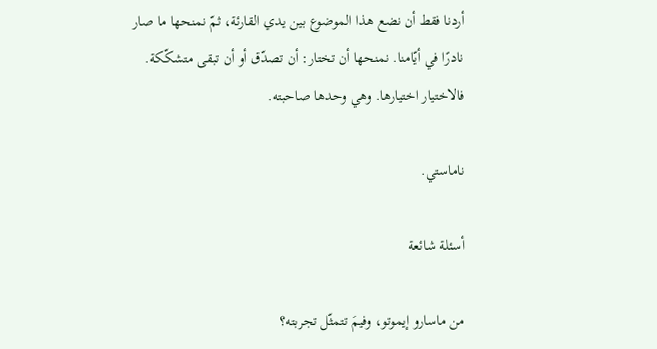أردنا فقط أن نضع هذا الموضوع بين يدي القارئة، ثمّ نمنحها ما صار نادرًا في أيّامنا. نمنحها أن تختار: أن تصدّق أو أن تبقى متشكّكة. فالاختيار اختيارها. وهي وحدها صاحبته.

ناماستي.

أسئلة شائعة

من ماسارو إيموتو، وفيمَ تتمثّل تجربته؟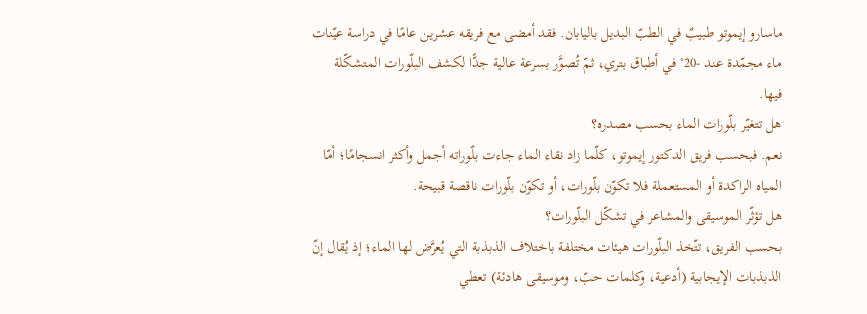ماسارو إيموتو طبيبٌ في الطبّ البديل باليابان. فقد أمضى مع فريقه عشرين عامًا في دراسة عيّنات ماء مجمّدة عند -20° في أطباق بتري، ثمّ تُصوَّر بسرعة عالية جدًّا لكشف البلّورات المتشكّلة فيها.
هل تتغيّر بلّورات الماء بحسب مصدره؟
نعم. فبحسب فريق الدكتور إيموتو، كلّما زاد نقاء الماء جاءت بلّوراته أجمل وأكثر انسجامًا؛ أمّا المياه الراكدة أو المستعملة فلا تكوّن بلّورات، أو تكوّن بلّورات ناقصة قبيحة.
هل تؤثّر الموسيقى والمشاعر في تشكّل البلّورات؟
بحسب الفريق، تتّخذ البلّورات هيئات مختلفة باختلاف الذبذبة التي يُعرَّض لها الماء؛ إذ يُقال إنّ الذبذبات الإيجابية (أدعية، وكلمات حبّ، وموسيقى هادئة) تعطي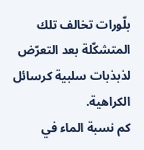بلّورات تخالف تلك المتشكّلة بعد التعرّض لذبذبات سلبية كرسائل الكراهية.
كم نسبة الماء في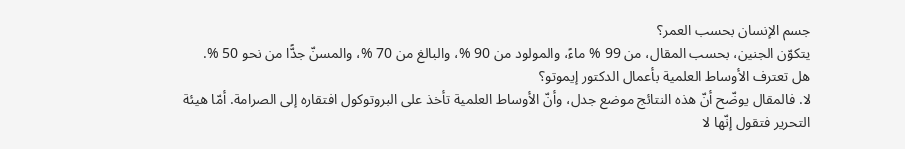جسم الإنسان بحسب العمر؟
يتكوّن الجنين، بحسب المقال، من 99 % ماءً، والمولود من 90 %، والبالغ من 70 %، والمسنّ جدًّا من نحو 50 %.
هل تعترف الأوساط العلمية بأعمال الدكتور إيموتو؟
لا. فالمقال يوضّح أنّ هذه النتائج موضع جدل، وأنّ الأوساط العلمية تأخذ على البروتوكول افتقاره إلى الصرامة. أمّا هيئة التحرير فتقول إنّها لا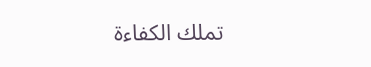تملك الكفاءة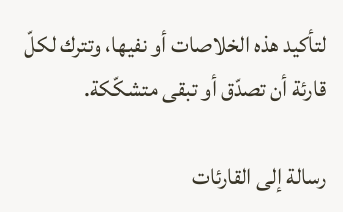لتأكيد هذه الخلاصات أو نفيها، وتترك لكلّ قارئة أن تصدّق أو تبقى متشكّكة.

رسالة إلى القارئات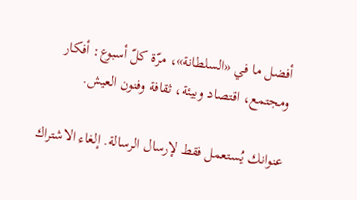أفضل ما في «السلطانة»، مرّة كلّ أسبوع: أفكار ومجتمع، اقتصاد وبيئة، ثقافة وفنون العيش.

عنوانك يُستعمل فقط لإرسال الرسالة. إلغاء الاشتراك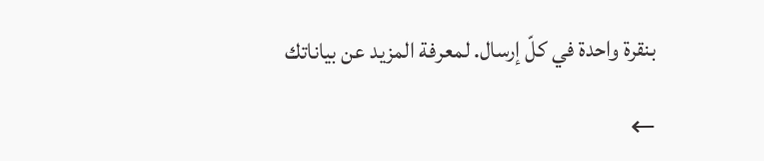بنقرة واحدة في كلّ إرسال. لمعرفة المزيد عن بياناتك

←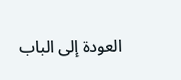العودة إلى الباب